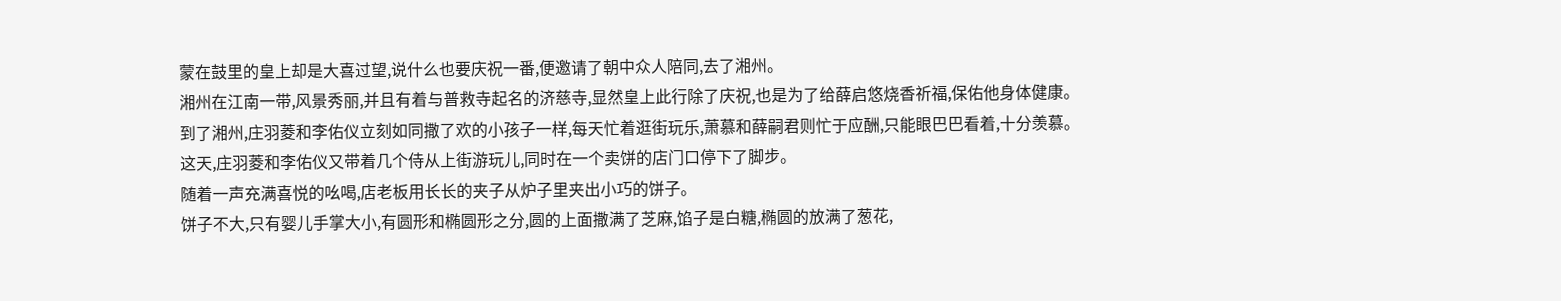蒙在鼓里的皇上却是大喜过望,说什么也要庆祝一番,便邀请了朝中众人陪同,去了湘州。
湘州在江南一带,风景秀丽,并且有着与普救寺起名的济慈寺,显然皇上此行除了庆祝,也是为了给薛启悠烧香祈福,保佑他身体健康。
到了湘州,庄羽菱和李佑仪立刻如同撒了欢的小孩子一样,每天忙着逛街玩乐,萧慕和薛嗣君则忙于应酬,只能眼巴巴看着,十分羡慕。
这天,庄羽菱和李佑仪又带着几个侍从上街游玩儿,同时在一个卖饼的店门口停下了脚步。
随着一声充满喜悦的吆喝,店老板用长长的夹子从炉子里夹出小巧的饼子。
饼子不大,只有婴儿手掌大小,有圆形和椭圆形之分,圆的上面撒满了芝麻,馅子是白糖,椭圆的放满了葱花,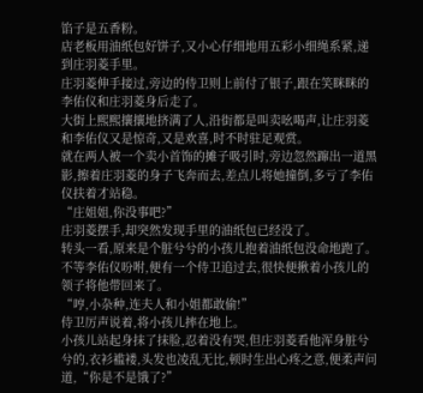馅子是五香粉。
店老板用油纸包好饼子,又小心仔细地用五彩小细绳系紧,递到庄羽菱手里。
庄羽菱伸手接过,旁边的侍卫则上前付了银子,跟在笑眯眯的李佑仪和庄羽菱身后走了。
大街上熙熙攘攘地挤满了人,沿街都是叫卖吆喝声,让庄羽菱和李佑仪又是惊奇,又是欢喜,时不时驻足观赏。
就在两人被一个卖小首饰的摊子吸引时,旁边忽然蹿出一道黑影,擦着庄羽菱的身子飞奔而去,差点儿将她撞倒,多亏了李佑仪扶着才站稳。
“庄姐姐,你没事吧?”
庄羽菱摆手,却突然发现手里的油纸包已经没了。
转头一看,原来是个脏兮兮的小孩儿抱着油纸包没命地跑了。
不等李佑仪吩咐,便有一个侍卫追过去,很快便揪着小孩儿的领子将他带回来了。
“哼,小杂种,连夫人和小姐都敢偷!”
侍卫厉声说着,将小孩儿摔在地上。
小孩儿站起身抹了抹脸,忍着没有哭,但庄羽菱看他浑身脏兮兮的,衣衫褴褛,头发也凌乱无比,顿时生出心疼之意,便柔声问道,“你是不是饿了?”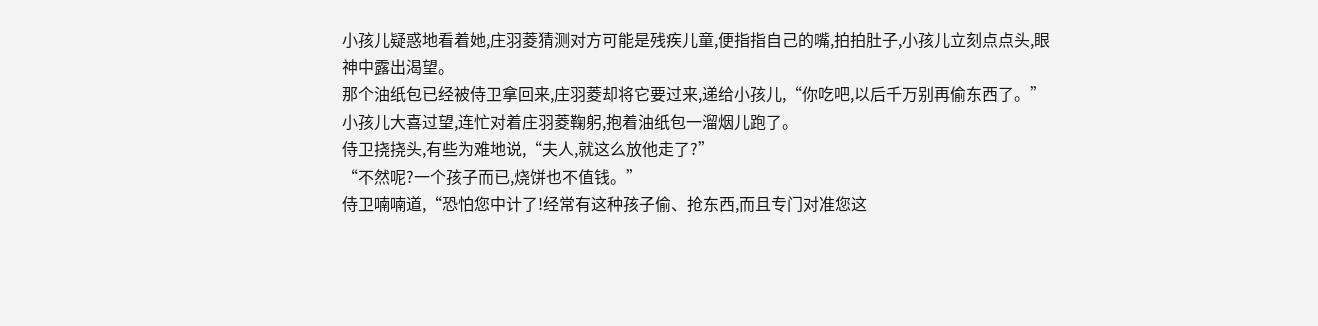小孩儿疑惑地看着她,庄羽菱猜测对方可能是残疾儿童,便指指自己的嘴,拍拍肚子,小孩儿立刻点点头,眼神中露出渴望。
那个油纸包已经被侍卫拿回来,庄羽菱却将它要过来,递给小孩儿,“你吃吧,以后千万别再偷东西了。”
小孩儿大喜过望,连忙对着庄羽菱鞠躬,抱着油纸包一溜烟儿跑了。
侍卫挠挠头,有些为难地说,“夫人,就这么放他走了?”
“不然呢?一个孩子而已,烧饼也不值钱。”
侍卫喃喃道,“恐怕您中计了!经常有这种孩子偷、抢东西,而且专门对准您这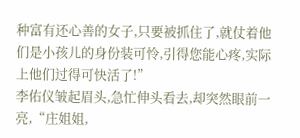种富有还心善的女子,只要被抓住了,就仗着他们是小孩儿的身份装可怜,引得您能心疼,实际上他们过得可快活了!”
李佑仪皱起眉头,急忙伸头看去,却突然眼前一亮,“庄姐姐,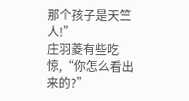那个孩子是天竺人!”
庄羽菱有些吃惊,“你怎么看出来的?”